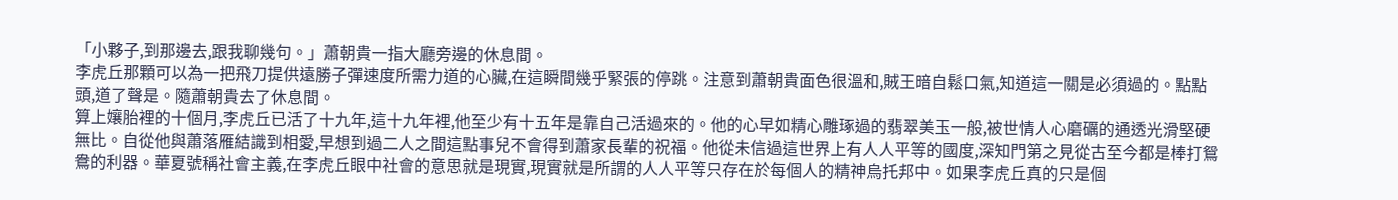「小夥子,到那邊去,跟我聊幾句。」蕭朝貴一指大廳旁邊的休息間。
李虎丘那顆可以為一把飛刀提供遠勝子彈速度所需力道的心臟,在這瞬間幾乎緊張的停跳。注意到蕭朝貴面色很溫和,賊王暗自鬆口氣,知道這一關是必須過的。點點頭,道了聲是。隨蕭朝貴去了休息間。
算上孃胎裡的十個月,李虎丘已活了十九年,這十九年裡,他至少有十五年是靠自己活過來的。他的心早如精心雕琢過的翡翠美玉一般,被世情人心磨礪的通透光滑堅硬無比。自從他與蕭落雁結識到相愛,早想到過二人之間這點事兒不會得到蕭家長輩的祝福。他從未信過這世界上有人人平等的國度,深知門第之見從古至今都是棒打鴛鴦的利器。華夏號稱社會主義,在李虎丘眼中社會的意思就是現實,現實就是所謂的人人平等只存在於每個人的精神烏托邦中。如果李虎丘真的只是個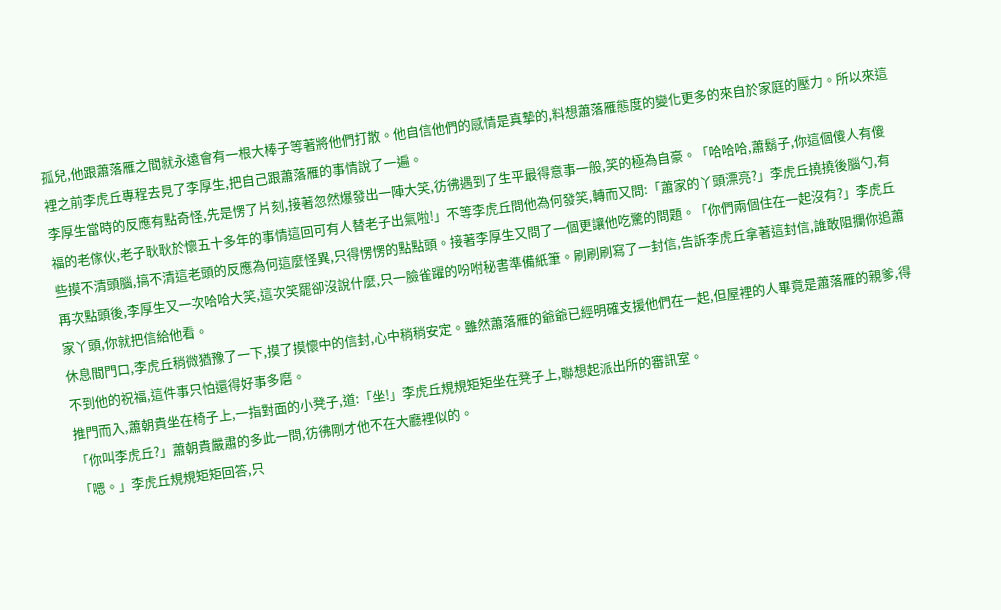孤兒,他跟蕭落雁之間就永遠會有一根大棒子等著將他們打散。他自信他們的感情是真摯的,料想蕭落雁態度的變化更多的來自於家庭的壓力。所以來這裡之前李虎丘專程去見了李厚生,把自己跟蕭落雁的事情說了一遍。
李厚生當時的反應有點奇怪,先是愣了片刻,接著忽然爆發出一陣大笑,彷彿遇到了生平最得意事一般,笑的極為自豪。「哈哈哈,蕭鬍子,你這個傻人有傻福的老傢伙,老子耿耿於懷五十多年的事情這回可有人替老子出氣啦!」不等李虎丘問他為何發笑,轉而又問:「蕭家的丫頭漂亮?」李虎丘撓撓後腦勺,有些摸不清頭腦,搞不清這老頭的反應為何這麼怪異,只得愣愣的點點頭。接著李厚生又問了一個更讓他吃驚的問題。「你們兩個住在一起沒有?」李虎丘再次點頭後,李厚生又一次哈哈大笑,這次笑罷卻沒說什麼,只一臉雀躍的吩咐秘書準備紙筆。刷刷刷寫了一封信,告訴李虎丘拿著這封信,誰敢阻攔你追蕭家丫頭,你就把信給他看。
休息間門口,李虎丘稍微猶豫了一下,摸了摸懷中的信封,心中稍稍安定。雖然蕭落雁的爺爺已經明確支援他們在一起,但屋裡的人畢竟是蕭落雁的親爹,得不到他的祝福,這件事只怕還得好事多磨。
推門而入,蕭朝貴坐在椅子上,一指對面的小凳子,道:「坐!」李虎丘規規矩矩坐在凳子上,聯想起派出所的審訊室。
「你叫李虎丘?」蕭朝貴嚴肅的多此一問,彷彿剛才他不在大廳裡似的。
「嗯。」李虎丘規規矩矩回答,只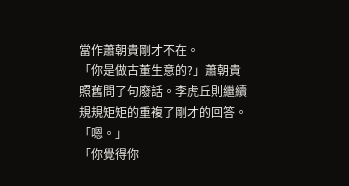當作蕭朝貴剛才不在。
「你是做古董生意的?」蕭朝貴照舊問了句廢話。李虎丘則繼續規規矩矩的重複了剛才的回答。「嗯。」
「你覺得你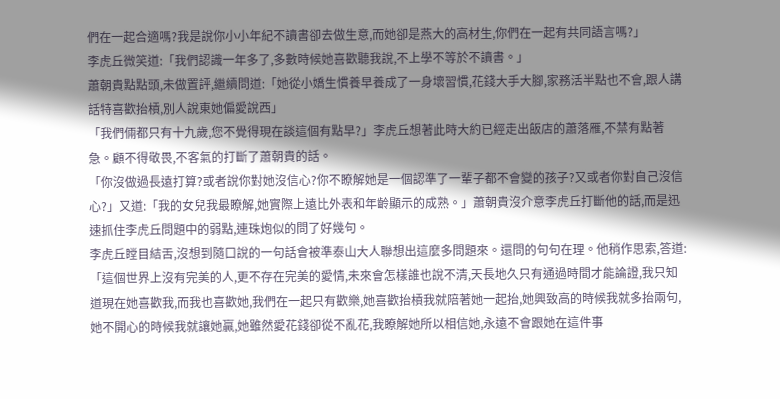們在一起合適嗎?我是說你小小年紀不讀書卻去做生意,而她卻是燕大的高材生,你們在一起有共同語言嗎?」
李虎丘微笑道:「我們認識一年多了,多數時候她喜歡聽我說,不上學不等於不讀書。」
蕭朝貴點點頭,未做置評,繼續問道:「她從小嬌生慣養早養成了一身壞習慣,花錢大手大腳,家務活半點也不會,跟人講話特喜歡抬槓,別人說東她偏愛說西」
「我們倆都只有十九歲,您不覺得現在談這個有點早?」李虎丘想著此時大約已經走出飯店的蕭落雁,不禁有點著急。顧不得敬畏,不客氣的打斷了蕭朝貴的話。
「你沒做過長遠打算?或者說你對她沒信心?你不瞭解她是一個認準了一輩子都不會變的孩子?又或者你對自己沒信心?」又道:「我的女兒我最瞭解,她實際上遠比外表和年齡顯示的成熟。」蕭朝貴沒介意李虎丘打斷他的話,而是迅速抓住李虎丘問題中的弱點,連珠炮似的問了好幾句。
李虎丘瞠目結舌,沒想到隨口說的一句話會被準泰山大人聯想出這麼多問題來。還問的句句在理。他稍作思索,答道:「這個世界上沒有完美的人,更不存在完美的愛情,未來會怎樣誰也說不清,天長地久只有通過時間才能論證,我只知道現在她喜歡我,而我也喜歡她,我們在一起只有歡樂,她喜歡抬槓我就陪著她一起抬,她興致高的時候我就多抬兩句,她不開心的時候我就讓她贏,她雖然愛花錢卻從不亂花,我瞭解她所以相信她,永遠不會跟她在這件事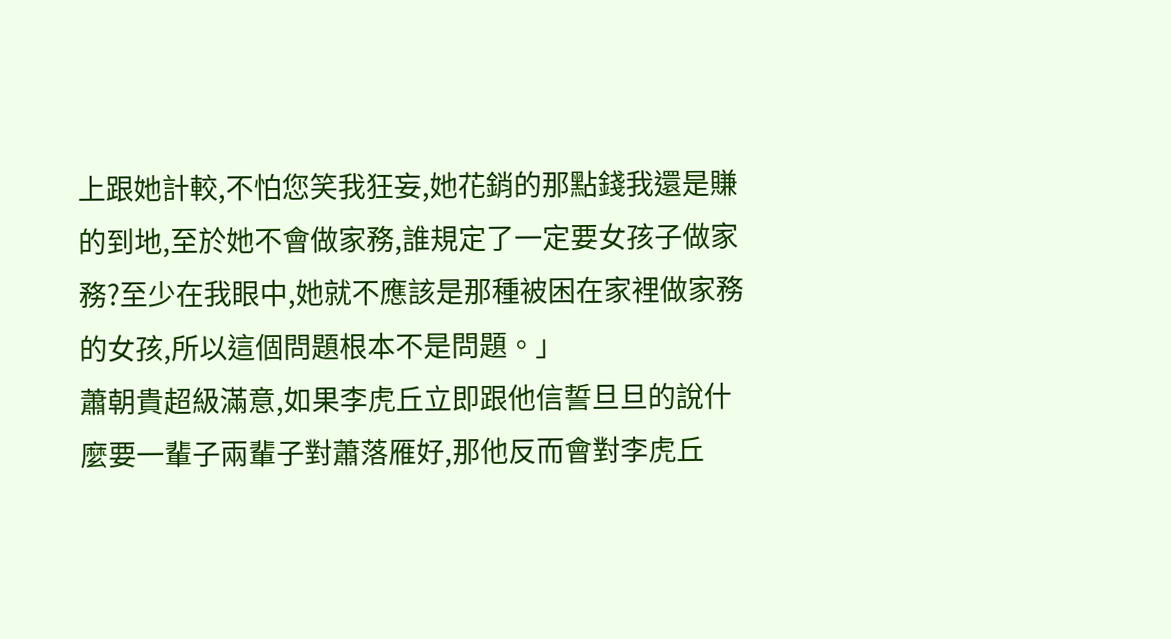上跟她計較,不怕您笑我狂妄,她花銷的那點錢我還是賺的到地,至於她不會做家務,誰規定了一定要女孩子做家務?至少在我眼中,她就不應該是那種被困在家裡做家務的女孩,所以這個問題根本不是問題。」
蕭朝貴超級滿意,如果李虎丘立即跟他信誓旦旦的說什麼要一輩子兩輩子對蕭落雁好,那他反而會對李虎丘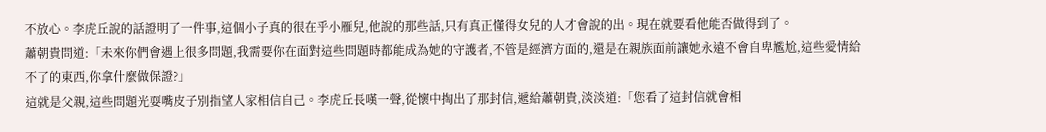不放心。李虎丘說的話證明了一件事,這個小子真的很在乎小雁兒,他說的那些話,只有真正懂得女兒的人才會說的出。現在就要看他能否做得到了。
蕭朝貴問道:「未來你們會遇上很多問題,我需要你在面對這些問題時都能成為她的守護者,不管是經濟方面的,還是在親族面前讓她永遠不會自卑尷尬,這些愛情給不了的東西,你拿什麼做保證?」
這就是父親,這些問題光耍嘴皮子別指望人家相信自己。李虎丘長嘆一聲,從懷中掏出了那封信,遞給蕭朝貴,淡淡道:「您看了這封信就會相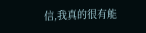信,我真的很有能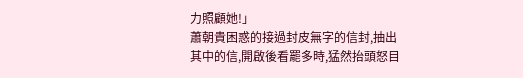力照顧她!」
蕭朝貴困惑的接過封皮無字的信封,抽出其中的信,開啟後看罷多時,猛然抬頭怒目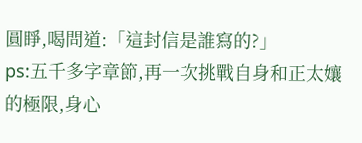圓睜,喝問道:「這封信是誰寫的?」
ps:五千多字章節,再一次挑戰自身和正太孃的極限,身心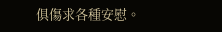俱傷求各種安慰。